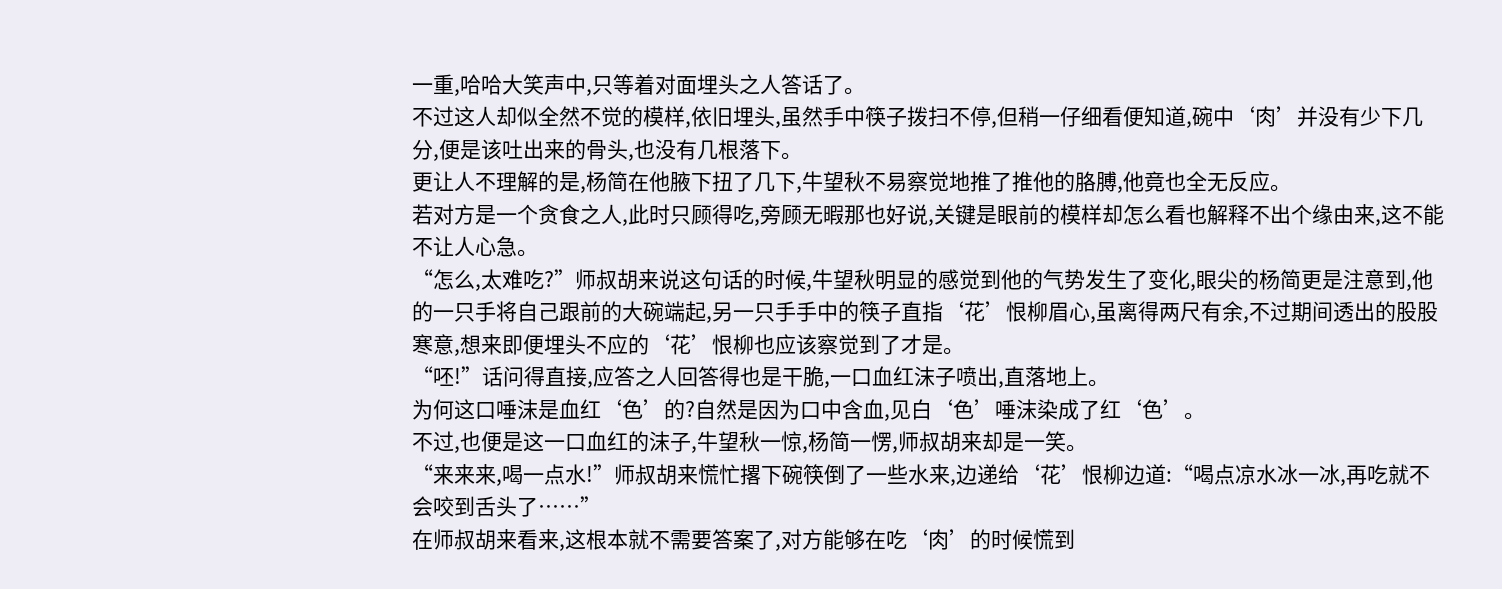一重,哈哈大笑声中,只等着对面埋头之人答话了。
不过这人却似全然不觉的模样,依旧埋头,虽然手中筷子拨扫不停,但稍一仔细看便知道,碗中‘肉’并没有少下几分,便是该吐出来的骨头,也没有几根落下。
更让人不理解的是,杨简在他腋下扭了几下,牛望秋不易察觉地推了推他的胳膊,他竟也全无反应。
若对方是一个贪食之人,此时只顾得吃,旁顾无暇那也好说,关键是眼前的模样却怎么看也解释不出个缘由来,这不能不让人心急。
“怎么,太难吃?”师叔胡来说这句话的时候,牛望秋明显的感觉到他的气势发生了变化,眼尖的杨简更是注意到,他的一只手将自己跟前的大碗端起,另一只手手中的筷子直指‘花’恨柳眉心,虽离得两尺有余,不过期间透出的股股寒意,想来即便埋头不应的‘花’恨柳也应该察觉到了才是。
“呸!”话问得直接,应答之人回答得也是干脆,一口血红沫子喷出,直落地上。
为何这口唾沫是血红‘色’的?自然是因为口中含血,见白‘色’唾沫染成了红‘色’。
不过,也便是这一口血红的沫子,牛望秋一惊,杨简一愣,师叔胡来却是一笑。
“来来来,喝一点水!”师叔胡来慌忙撂下碗筷倒了一些水来,边递给‘花’恨柳边道:“喝点凉水冰一冰,再吃就不会咬到舌头了……”
在师叔胡来看来,这根本就不需要答案了,对方能够在吃‘肉’的时候慌到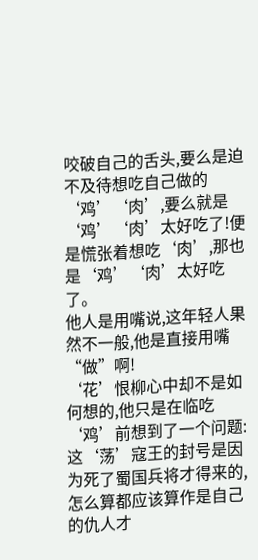咬破自己的舌头,要么是迫不及待想吃自己做的‘鸡’‘肉’,要么就是‘鸡’‘肉’太好吃了!便是慌张着想吃‘肉’,那也是‘鸡’‘肉’太好吃了。
他人是用嘴说,这年轻人果然不一般,他是直接用嘴“做”啊!
‘花’恨柳心中却不是如何想的,他只是在临吃‘鸡’前想到了一个问题:这‘荡’寇王的封号是因为死了蜀国兵将才得来的,怎么算都应该算作是自己的仇人才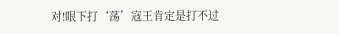对!眼下打‘荡’寇王肯定是打不过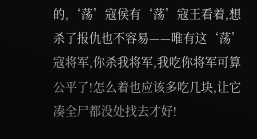的,‘荡’寇侯有‘荡’寇王看着,想杀了报仇也不容易——唯有这‘荡’寇将军,你杀我将军,我吃你将军可算公平了!怎么着也应该多吃几块,让它凑全尸都没处找去才好!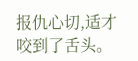报仇心切,适才咬到了舌头。